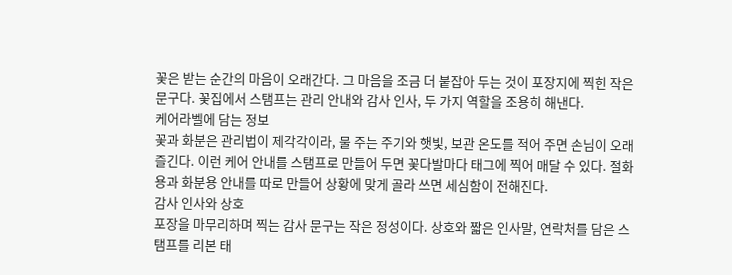꽃은 받는 순간의 마음이 오래간다. 그 마음을 조금 더 붙잡아 두는 것이 포장지에 찍힌 작은 문구다. 꽃집에서 스탬프는 관리 안내와 감사 인사, 두 가지 역할을 조용히 해낸다.
케어라벨에 담는 정보
꽃과 화분은 관리법이 제각각이라, 물 주는 주기와 햇빛, 보관 온도를 적어 주면 손님이 오래 즐긴다. 이런 케어 안내를 스탬프로 만들어 두면 꽃다발마다 태그에 찍어 매달 수 있다. 절화용과 화분용 안내를 따로 만들어 상황에 맞게 골라 쓰면 세심함이 전해진다.
감사 인사와 상호
포장을 마무리하며 찍는 감사 문구는 작은 정성이다. 상호와 짧은 인사말, 연락처를 담은 스탬프를 리본 태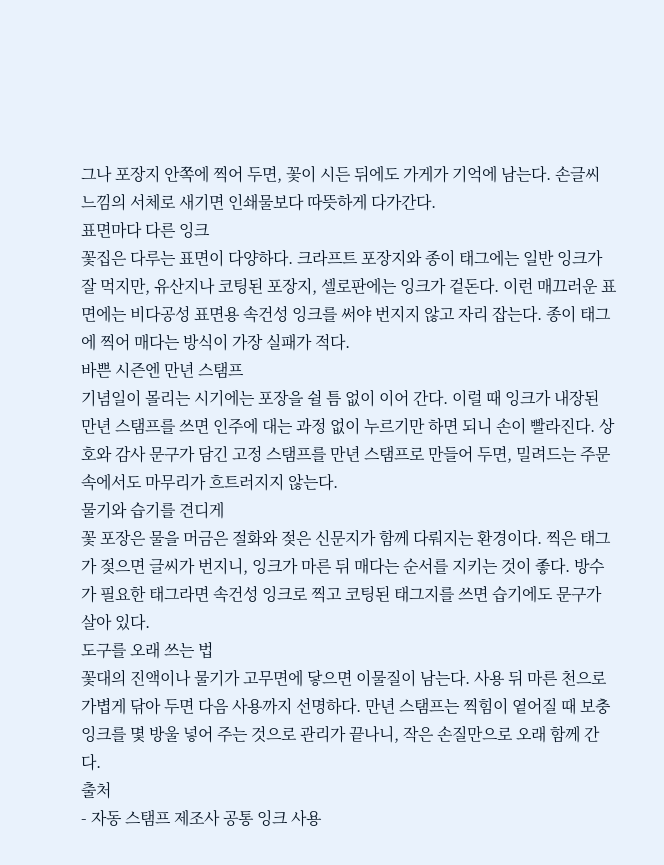그나 포장지 안쪽에 찍어 두면, 꽃이 시든 뒤에도 가게가 기억에 남는다. 손글씨 느낌의 서체로 새기면 인쇄물보다 따뜻하게 다가간다.
표면마다 다른 잉크
꽃집은 다루는 표면이 다양하다. 크라프트 포장지와 종이 태그에는 일반 잉크가 잘 먹지만, 유산지나 코팅된 포장지, 셀로판에는 잉크가 겉돈다. 이런 매끄러운 표면에는 비다공성 표면용 속건성 잉크를 써야 번지지 않고 자리 잡는다. 종이 태그에 찍어 매다는 방식이 가장 실패가 적다.
바쁜 시즌엔 만년 스탬프
기념일이 몰리는 시기에는 포장을 쉴 틈 없이 이어 간다. 이럴 때 잉크가 내장된 만년 스탬프를 쓰면 인주에 대는 과정 없이 누르기만 하면 되니 손이 빨라진다. 상호와 감사 문구가 담긴 고정 스탬프를 만년 스탬프로 만들어 두면, 밀려드는 주문 속에서도 마무리가 흐트러지지 않는다.
물기와 습기를 견디게
꽃 포장은 물을 머금은 절화와 젖은 신문지가 함께 다뤄지는 환경이다. 찍은 태그가 젖으면 글씨가 번지니, 잉크가 마른 뒤 매다는 순서를 지키는 것이 좋다. 방수가 필요한 태그라면 속건성 잉크로 찍고 코팅된 태그지를 쓰면 습기에도 문구가 살아 있다.
도구를 오래 쓰는 법
꽃대의 진액이나 물기가 고무면에 닿으면 이물질이 남는다. 사용 뒤 마른 천으로 가볍게 닦아 두면 다음 사용까지 선명하다. 만년 스탬프는 찍힘이 옅어질 때 보충 잉크를 몇 방울 넣어 주는 것으로 관리가 끝나니, 작은 손질만으로 오래 함께 간다.
출처
- 자동 스탬프 제조사 공통 잉크 사용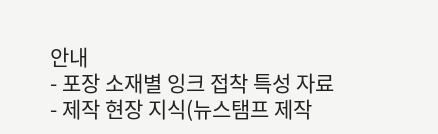안내
- 포장 소재별 잉크 접착 특성 자료
- 제작 현장 지식(뉴스탬프 제작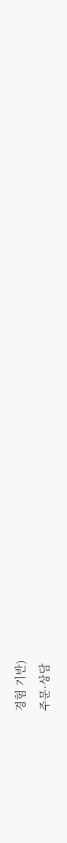경험 기반)
주문·상담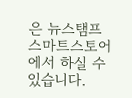은 뉴스탬프 스마트스토어에서 하실 수 있습니다.